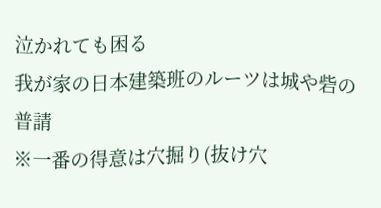泣かれても困る
我が家の日本建築班のルーツは城や砦の普請
※一番の得意は穴掘り(抜け穴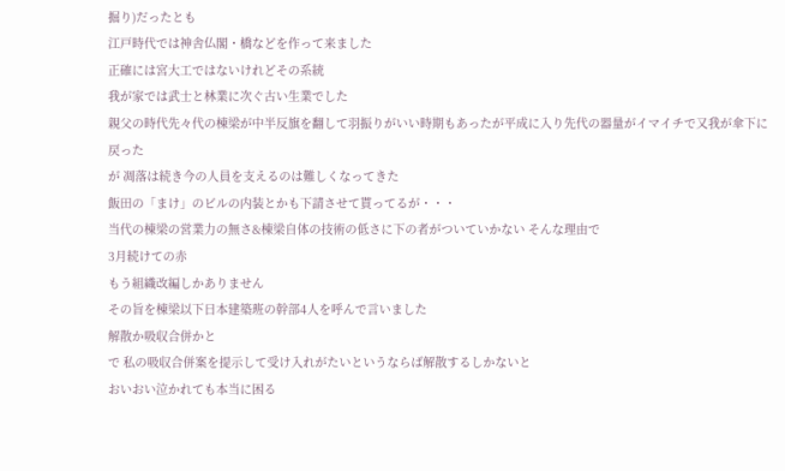掘り)だったとも
江戸時代では神舎仏閣・橋などを作って来ました
正確には宮大工ではないけれどその系統
我が家では武士と林業に次ぐ古い生業でした
親父の時代先々代の棟梁が中半反旗を翻して羽振りがいい時期もあったが平成に入り先代の器量がイマイチで又我が傘下に戻った
が 凋落は続き今の人員を支えるのは難しくなってきた
飯田の「まけ」のビルの内装とかも下請させて貰ってるが・・・
当代の棟梁の営業力の無さ&棟梁自体の技術の低さに下の者がついていかない そんな理由で
3月続けての赤
もう組織改編しかありません
その旨を棟梁以下日本建築班の幹部4人を呼んで言いました
解散か吸収合併かと
で 私の吸収合併案を提示して受け入れがたいというならば解散するしかないと
おいおい泣かれても本当に困る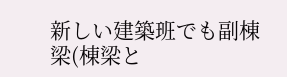新しい建築班でも副棟梁(棟梁と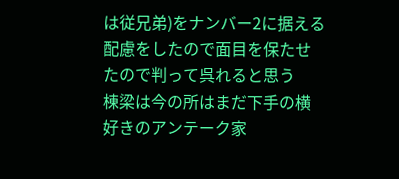は従兄弟)をナンバー2に据える配慮をしたので面目を保たせたので判って呉れると思う
棟梁は今の所はまだ下手の横好きのアンテーク家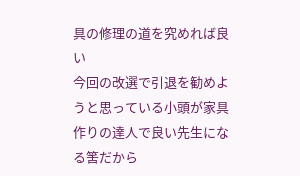具の修理の道を究めれば良い
今回の改選で引退を勧めようと思っている小頭が家具作りの達人で良い先生になる筈だから